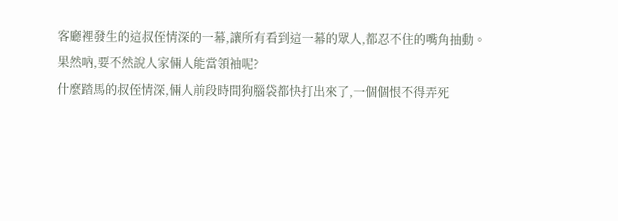客廳裡發生的這叔侄情深的一幕,讓所有看到這一幕的眾人,都忍不住的嘴角抽動。
果然吶,要不然說人家倆人能當領袖呢?
什麼踏馬的叔侄情深,倆人前段時間狗腦袋都快打出來了,一個個恨不得弄死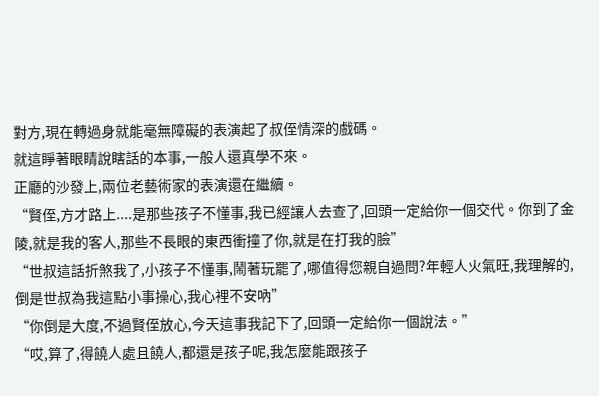對方,現在轉過身就能毫無障礙的表演起了叔侄情深的戲碼。
就這睜著眼睛說瞎話的本事,一般人還真學不來。
正廳的沙發上,兩位老藝術家的表演還在繼續。
“賢侄,方才路上....是那些孩子不懂事,我已經讓人去查了,回頭一定給你一個交代。你到了金陵,就是我的客人,那些不長眼的東西衝撞了你,就是在打我的臉”
“世叔這話折煞我了,小孩子不懂事,鬧著玩罷了,哪值得您親自過問?年輕人火氣旺,我理解的,倒是世叔為我這點小事操心,我心裡不安吶”
“你倒是大度,不過賢侄放心,今天這事我記下了,回頭一定給你一個說法。”
“哎,算了,得饒人處且饒人,都還是孩子呢,我怎麼能跟孩子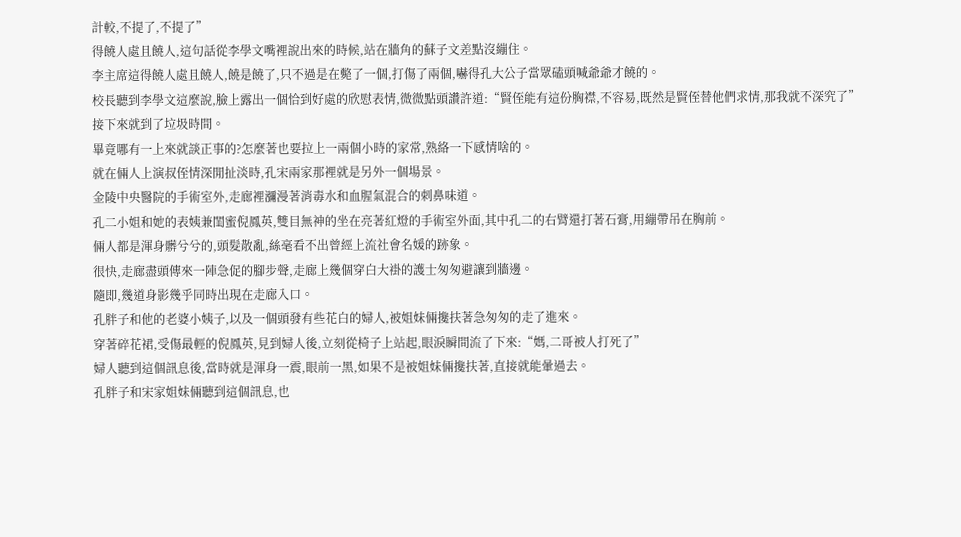計較,不提了,不提了”
得饒人處且饒人,這句話從李學文嘴裡說出來的時候,站在牆角的蘇子文差點沒繃住。
李主席這得饒人處且饒人,饒是饒了,只不過是在斃了一個,打傷了兩個,嚇得孔大公子當眾磕頭喊爺爺才饒的。
校長聽到李學文這麼說,臉上露出一個恰到好處的欣慰表情,微微點頭讚許道:“賢侄能有這份胸襟,不容易,既然是賢侄替他們求情,那我就不深究了”
接下來就到了垃圾時間。
畢竟哪有一上來就談正事的?怎麼著也要拉上一兩個小時的家常,熟絡一下感情啥的。
就在倆人上演叔侄情深閒扯淡時,孔宋兩家那裡就是另外一個場景。
金陵中央醫院的手術室外,走廊裡瀰漫著消毒水和血腥氣混合的刺鼻味道。
孔二小姐和她的表姨兼閨蜜倪鳳英,雙目無神的坐在亮著紅燈的手術室外面,其中孔二的右臂還打著石膏,用繃帶吊在胸前。
倆人都是渾身髒兮兮的,頭髮散亂,絲毫看不出曾經上流社會名媛的跡象。
很快,走廊盡頭傳來一陣急促的腳步聲,走廊上幾個穿白大褂的護士匆匆避讓到牆邊。
隨即,幾道身影幾乎同時出現在走廊入口。
孔胖子和他的老婆小姨子,以及一個頭發有些花白的婦人,被姐妹倆攙扶著急匆匆的走了進來。
穿著碎花裙,受傷最輕的倪鳳英,見到婦人後,立刻從椅子上站起,眼淚瞬間流了下來:“媽,二哥被人打死了”
婦人聽到這個訊息後,當時就是渾身一震,眼前一黑,如果不是被姐妹倆攙扶著,直接就能暈過去。
孔胖子和宋家姐妹倆聽到這個訊息,也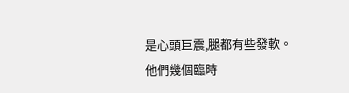是心頭巨震,腿都有些發軟。
他們幾個臨時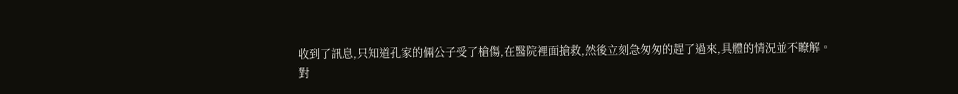收到了訊息,只知道孔家的倆公子受了槍傷,在醫院裡面搶救,然後立刻急匆匆的趕了過來,具體的情況並不瞭解。
對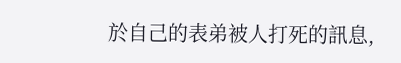於自己的表弟被人打死的訊息,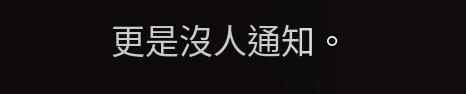更是沒人通知。